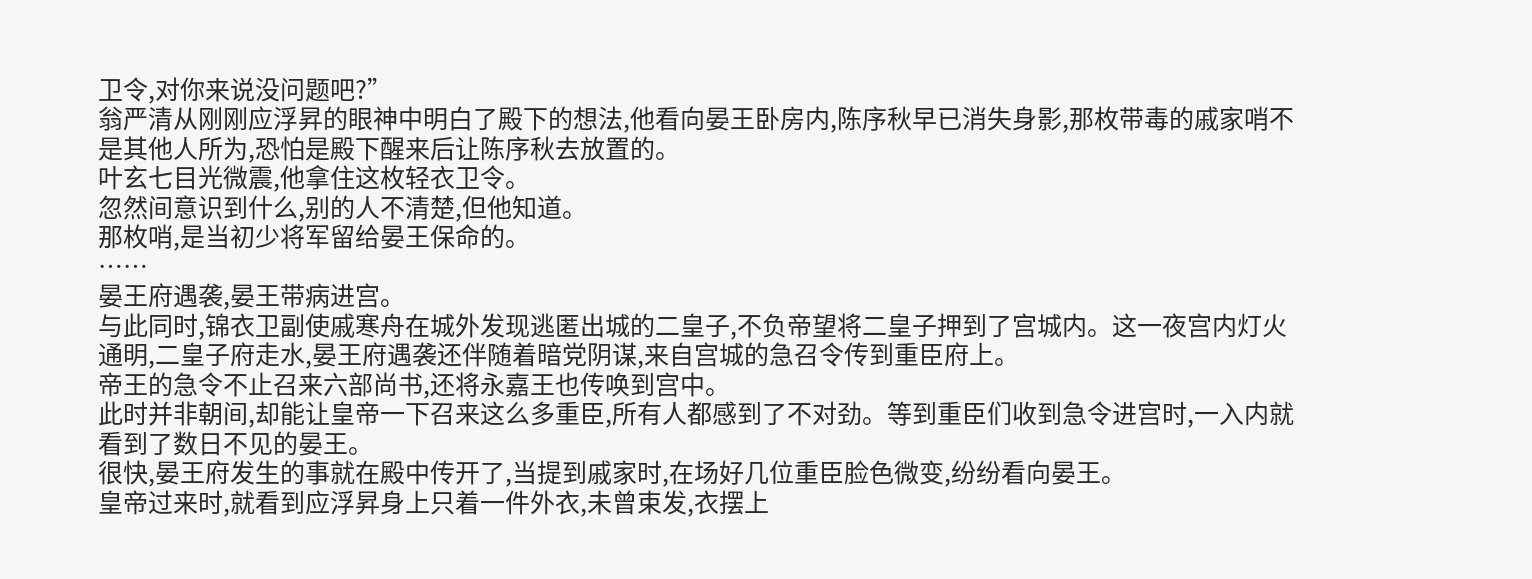卫令,对你来说没问题吧?”
翁严清从刚刚应浮昇的眼神中明白了殿下的想法,他看向晏王卧房内,陈序秋早已消失身影,那枚带毒的戚家哨不是其他人所为,恐怕是殿下醒来后让陈序秋去放置的。
叶玄七目光微震,他拿住这枚轻衣卫令。
忽然间意识到什么,别的人不清楚,但他知道。
那枚哨,是当初少将军留给晏王保命的。
……
晏王府遇袭,晏王带病进宫。
与此同时,锦衣卫副使戚寒舟在城外发现逃匿出城的二皇子,不负帝望将二皇子押到了宫城内。这一夜宫内灯火通明,二皇子府走水,晏王府遇袭还伴随着暗党阴谋,来自宫城的急召令传到重臣府上。
帝王的急令不止召来六部尚书,还将永嘉王也传唤到宫中。
此时并非朝间,却能让皇帝一下召来这么多重臣,所有人都感到了不对劲。等到重臣们收到急令进宫时,一入内就看到了数日不见的晏王。
很快,晏王府发生的事就在殿中传开了,当提到戚家时,在场好几位重臣脸色微变,纷纷看向晏王。
皇帝过来时,就看到应浮昇身上只着一件外衣,未曾束发,衣摆上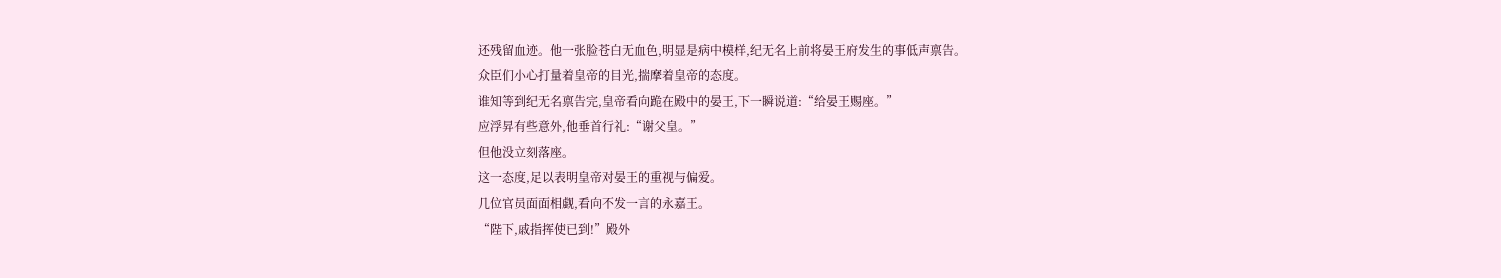还残留血迹。他一张脸苍白无血色,明显是病中模样,纪无名上前将晏王府发生的事低声禀告。
众臣们小心打量着皇帝的目光,揣摩着皇帝的态度。
谁知等到纪无名禀告完,皇帝看向跪在殿中的晏王,下一瞬说道:“给晏王赐座。”
应浮昇有些意外,他垂首行礼:“谢父皇。”
但他没立刻落座。
这一态度,足以表明皇帝对晏王的重视与偏爱。
几位官员面面相觑,看向不发一言的永嘉王。
“陛下,戚指挥使已到!”殿外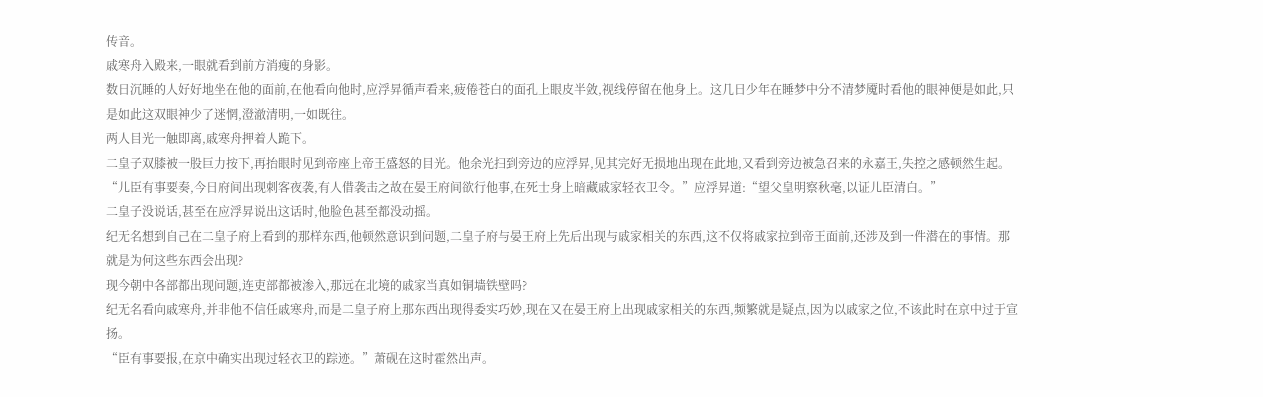传音。
戚寒舟入殿来,一眼就看到前方消瘦的身影。
数日沉睡的人好好地坐在他的面前,在他看向他时,应浮昇循声看来,疲倦苍白的面孔上眼皮半敛,视线停留在他身上。这几日少年在睡梦中分不清梦魇时看他的眼神便是如此,只是如此这双眼神少了迷惘,澄澈清明,一如既往。
两人目光一触即离,戚寒舟押着人跪下。
二皇子双膝被一股巨力按下,再抬眼时见到帝座上帝王盛怒的目光。他余光扫到旁边的应浮昇,见其完好无损地出现在此地,又看到旁边被急召来的永嘉王,失控之感顿然生起。
“儿臣有事要奏,今日府间出现刺客夜袭,有人借袭击之故在晏王府间欲行他事,在死士身上暗藏戚家轻衣卫令。”应浮昇道:“望父皇明察秋毫,以证儿臣清白。”
二皇子没说话,甚至在应浮昇说出这话时,他脸色甚至都没动摇。
纪无名想到自己在二皇子府上看到的那样东西,他顿然意识到问题,二皇子府与晏王府上先后出现与戚家相关的东西,这不仅将戚家拉到帝王面前,还涉及到一件潜在的事情。那就是为何这些东西会出现?
现今朝中各部都出现问题,连吏部都被渗入,那远在北境的戚家当真如铜墙铁壁吗?
纪无名看向戚寒舟,并非他不信任戚寒舟,而是二皇子府上那东西出现得委实巧妙,现在又在晏王府上出现戚家相关的东西,频繁就是疑点,因为以戚家之位,不该此时在京中过于宣扬。
“臣有事要报,在京中确实出现过轻衣卫的踪迹。”萧砚在这时霍然出声。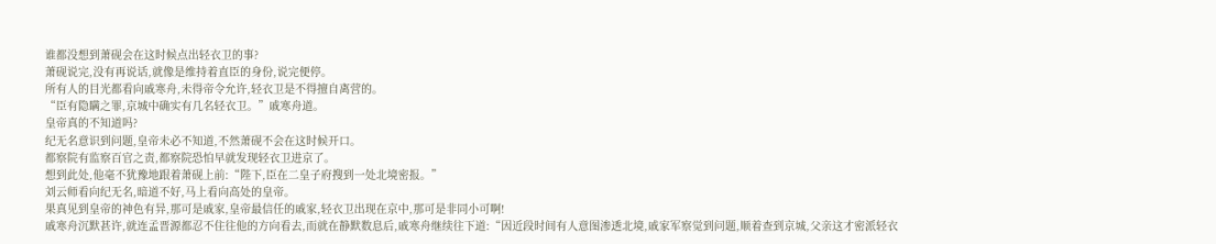谁都没想到萧砚会在这时候点出轻衣卫的事?
萧砚说完,没有再说话,就像是维持着直臣的身份,说完便停。
所有人的目光都看向戚寒舟,未得帝令允许,轻衣卫是不得擅自离营的。
“臣有隐瞒之罪,京城中确实有几名轻衣卫。”戚寒舟道。
皇帝真的不知道吗?
纪无名意识到问题,皇帝未必不知道,不然萧砚不会在这时候开口。
都察院有监察百官之责,都察院恐怕早就发现轻衣卫进京了。
想到此处,他毫不犹豫地跟着萧砚上前:“陛下,臣在二皇子府搜到一处北境密报。”
刘云师看向纪无名,暗道不好,马上看向高处的皇帝。
果真见到皇帝的神色有异,那可是戚家,皇帝最信任的戚家,轻衣卫出现在京中,那可是非同小可啊!
戚寒舟沉默甚许,就连孟晋源都忍不住往他的方向看去,而就在静默数息后,戚寒舟继续往下道:“因近段时间有人意图渗透北境,戚家军察觉到问题,顺着查到京城,父亲这才密派轻衣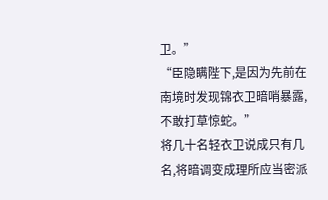卫。”
“臣隐瞒陛下,是因为先前在南境时发现锦衣卫暗哨暴露,不敢打草惊蛇。”
将几十名轻衣卫说成只有几名,将暗调变成理所应当密派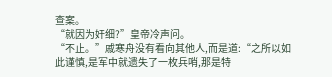查案。
“就因为奸细?”皇帝冷声问。
“不止。”戚寒舟没有看向其他人,而是道:“之所以如此谨慎,是军中就遗失了一枚兵哨,那是特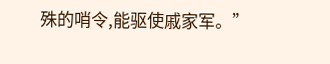殊的哨令,能驱使戚家军。”